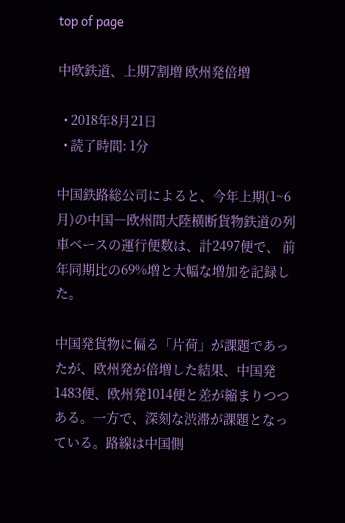top of page

中欧鉄道、上期7割増 欧州発倍増

  • 2018年8月21日
  • 読了時間: 1分

中国鉄路総公司によると、今年上期(1~6月)の中国―欧州間大陸横断貨物鉄道の列車ベースの運行便数は、計2497便で、 前年同期比の69%増と大幅な増加を記録した。

中国発貨物に偏る「片荷」が課題であったが、欧州発が倍増した結果、中国発1483便、欧州発1014便と差が縮まりつつある。一方で、深刻な渋滞が課題となっている。路線は中国側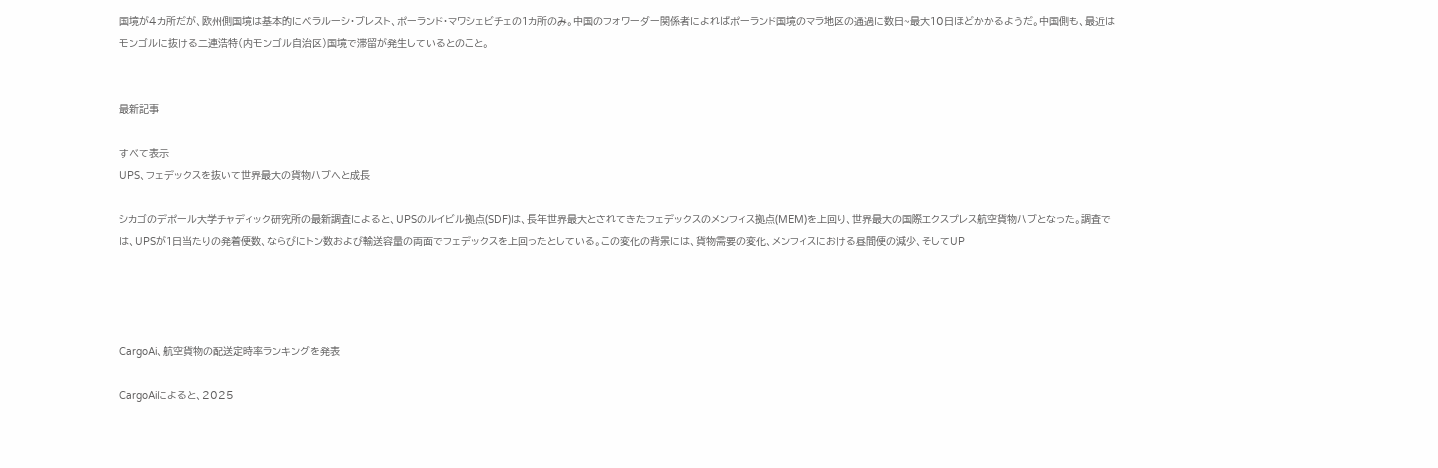国境が4カ所だが、欧州側国境は基本的にベラルーシ・ブレスト、ポーランド・マワシェビチェの1カ所のみ。中国のフォワーダー関係者によればポーランド国境のマラ地区の通過に数日~最大10日ほどかかるようだ。中国側も、最近はモンゴルに抜ける二連浩特(内モンゴル自治区)国境で滞留が発生しているとのこと。


最新記事

すべて表示
UPS、フェデックスを抜いて世界最大の貨物ハブへと成長

シカゴのデポール大学チャディック研究所の最新調査によると、UPSのルイビル拠点(SDF)は、長年世界最大とされてきたフェデックスのメンフィス拠点(MEM)を上回り、世界最大の国際エクスプレス航空貨物ハブとなった。調査では、UPSが1日当たりの発着便数、ならびにトン数および輸送容量の両面でフェデックスを上回ったとしている。この変化の背景には、貨物需要の変化、メンフィスにおける昼間便の減少、そしてUP




CargoAi、航空貨物の配送定時率ランキングを発表

CargoAiによると、2025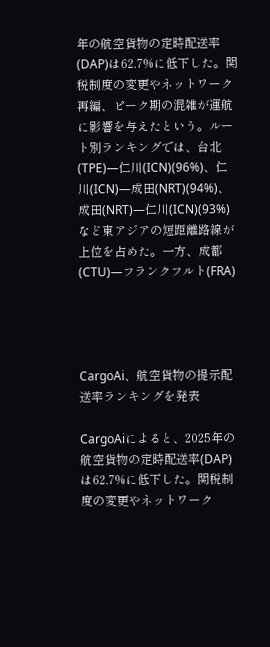年の航空貨物の定時配送率(DAP)は62.7%に低下した。関税制度の変更やネットワーク再編、ピーク期の混雑が運航に影響を与えたという。ルート別ランキングでは、台北(TPE)―仁川(ICN)(96%)、仁川(ICN)―成田(NRT)(94%)、成田(NRT)―仁川(ICN)(93%)など東アジアの短距離路線が上位を占めた。一方、成都(CTU)―フランクフルト(FRA)




CargoAi、航空貨物の提示配送率ランキングを発表

CargoAiによると、2025年の航空貨物の定時配送率(DAP)は62.7%に低下した。関税制度の変更やネットワーク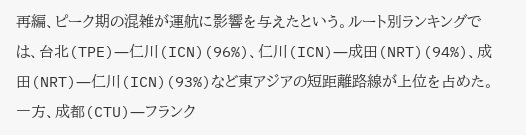再編、ピーク期の混雑が運航に影響を与えたという。ルート別ランキングでは、台北(TPE)―仁川(ICN)(96%)、仁川(ICN)―成田(NRT)(94%)、成田(NRT)―仁川(ICN)(93%)など東アジアの短距離路線が上位を占めた。一方、成都(CTU)―フランク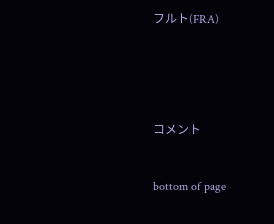フルト(FRA)





コメント


bottom of page